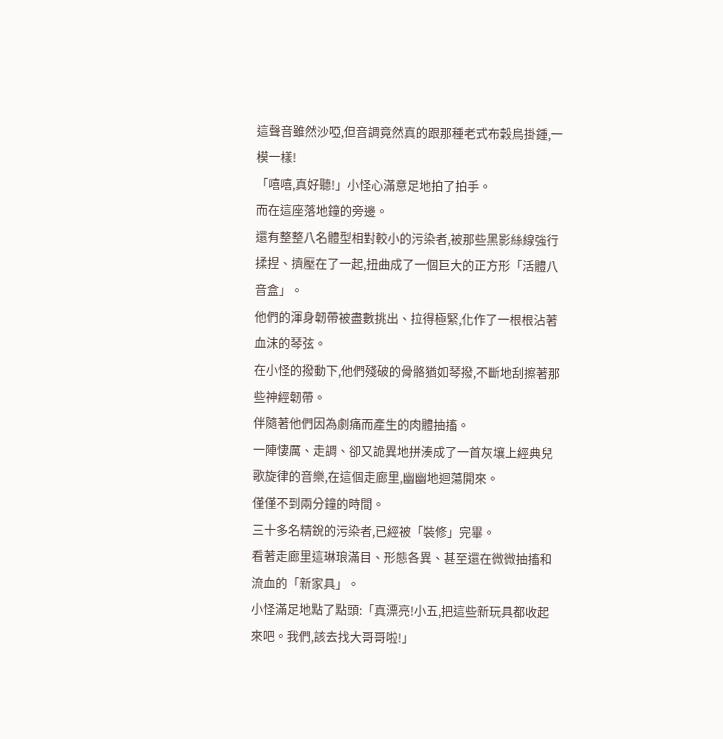這聲音雖然沙啞,但音調竟然真的跟那種老式布穀鳥掛鍾,一模一樣!
「嘻嘻,真好聽!」小怪心滿意足地拍了拍手。
而在這座落地鐘的旁邊。
還有整整八名體型相對較小的污染者,被那些黑影絲線強行揉捏、擠壓在了一起,扭曲成了一個巨大的正方形「活體八音盒」。
他們的渾身韌帶被盡數挑出、拉得極緊,化作了一根根沾著血沫的琴弦。
在小怪的撥動下,他們殘破的骨骼猶如琴撥,不斷地刮擦著那些神經韌帶。
伴隨著他們因為劇痛而產生的肉體抽搐。
一陣悽厲、走調、卻又詭異地拼湊成了一首灰壤上經典兒歌旋律的音樂,在這個走廊里,幽幽地迴蕩開來。
僅僅不到兩分鐘的時間。
三十多名精銳的污染者,已經被「裝修」完畢。
看著走廊里這琳琅滿目、形態各異、甚至還在微微抽搐和流血的「新家具」。
小怪滿足地點了點頭:「真漂亮!小五,把這些新玩具都收起來吧。我們,該去找大哥哥啦!」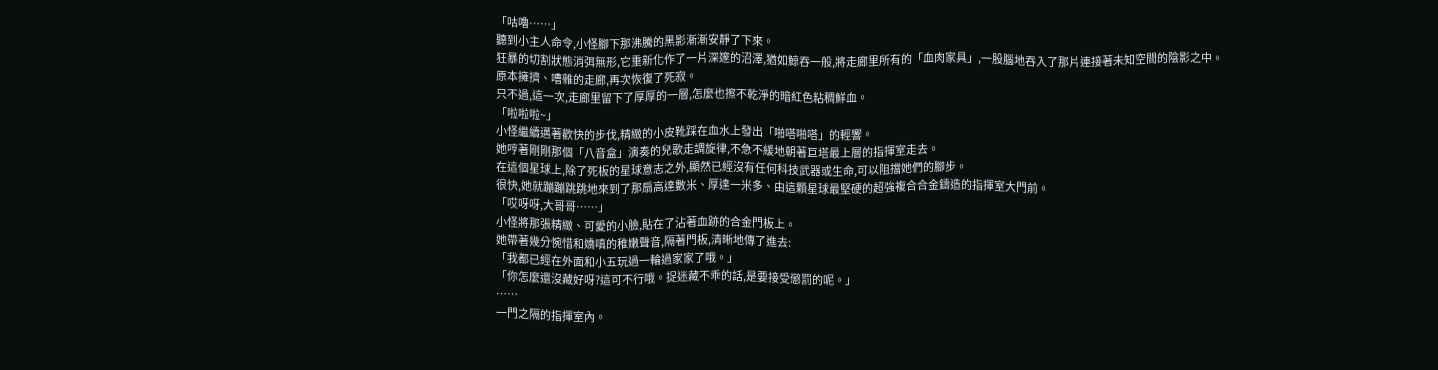「咕嚕……」
聽到小主人命令,小怪腳下那沸騰的黑影漸漸安靜了下來。
狂暴的切割狀態消弭無形,它重新化作了一片深邃的沼澤,猶如鯨吞一般,將走廊里所有的「血肉家具」,一股腦地吞入了那片連接著未知空間的陰影之中。
原本擁擠、嘈雜的走廊,再次恢復了死寂。
只不過,這一次,走廊里留下了厚厚的一層,怎麼也擦不乾淨的暗紅色粘稠鮮血。
「啦啦啦~」
小怪繼續邁著歡快的步伐,精緻的小皮靴踩在血水上發出「啪嗒啪嗒」的輕響。
她哼著剛剛那個「八音盒」演奏的兒歌走調旋律,不急不緩地朝著巨塔最上層的指揮室走去。
在這個星球上,除了死板的星球意志之外,顯然已經沒有任何科技武器或生命,可以阻擋她們的腳步。
很快,她就蹦蹦跳跳地來到了那扇高達數米、厚達一米多、由這顆星球最堅硬的超強複合合金鑄造的指揮室大門前。
「哎呀呀,大哥哥……」
小怪將那張精緻、可愛的小臉,貼在了沾著血跡的合金門板上。
她帶著幾分惋惜和嬌嗔的稚嫩聲音,隔著門板,清晰地傳了進去:
「我都已經在外面和小五玩過一輪過家家了哦。」
「你怎麼還沒藏好呀?這可不行哦。捉迷藏不乖的話,是要接受懲罰的呢。」
……
一門之隔的指揮室內。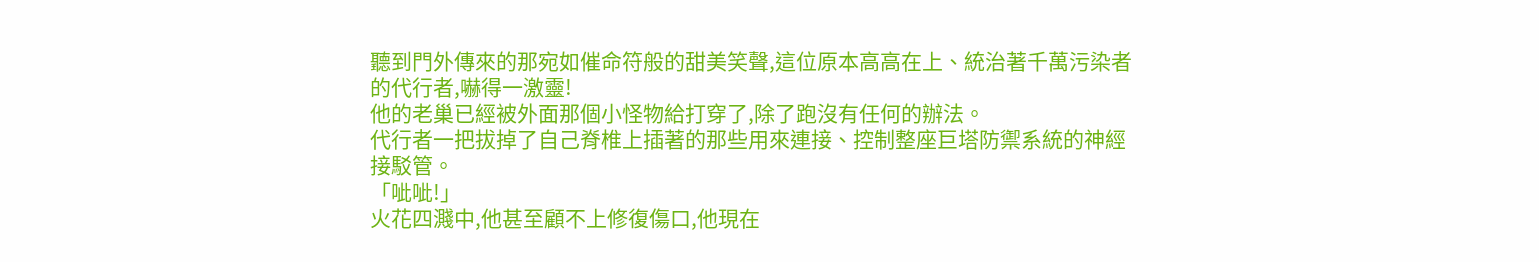聽到門外傳來的那宛如催命符般的甜美笑聲,這位原本高高在上、統治著千萬污染者的代行者,嚇得一激靈!
他的老巢已經被外面那個小怪物給打穿了,除了跑沒有任何的辦法。
代行者一把拔掉了自己脊椎上插著的那些用來連接、控制整座巨塔防禦系統的神經接駁管。
「呲呲!」
火花四濺中,他甚至顧不上修復傷口,他現在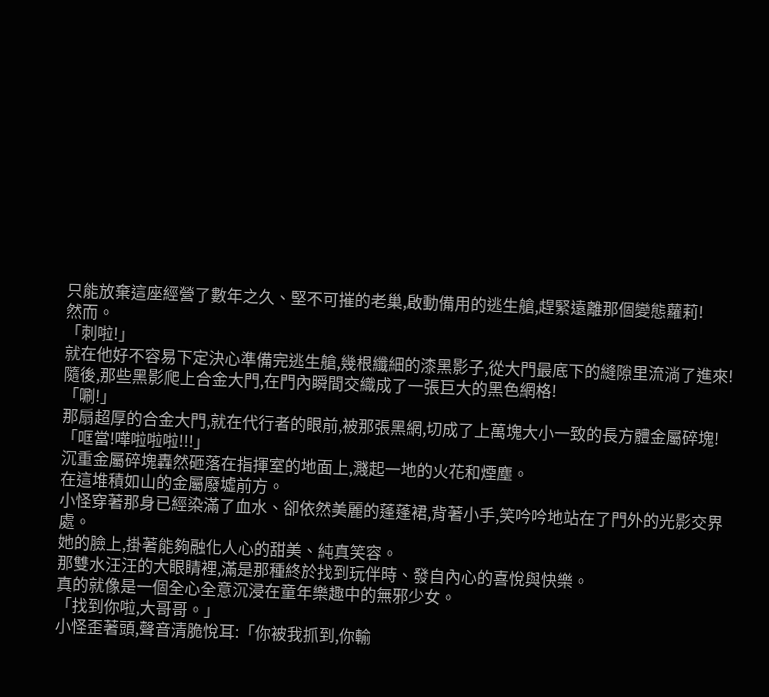只能放棄這座經營了數年之久、堅不可摧的老巢,啟動備用的逃生艙,趕緊遠離那個變態蘿莉!
然而。
「刺啦!」
就在他好不容易下定決心準備完逃生艙,幾根纖細的漆黑影子,從大門最底下的縫隙里流淌了進來!
隨後,那些黑影爬上合金大門,在門內瞬間交織成了一張巨大的黑色網格!
「唰!」
那扇超厚的合金大門,就在代行者的眼前,被那張黑網,切成了上萬塊大小一致的長方體金屬碎塊!
「哐當!嘩啦啦啦!!!」
沉重金屬碎塊轟然砸落在指揮室的地面上,濺起一地的火花和煙塵。
在這堆積如山的金屬廢墟前方。
小怪穿著那身已經染滿了血水、卻依然美麗的蓬蓬裙,背著小手,笑吟吟地站在了門外的光影交界處。
她的臉上,掛著能夠融化人心的甜美、純真笑容。
那雙水汪汪的大眼睛裡,滿是那種終於找到玩伴時、發自內心的喜悅與快樂。
真的就像是一個全心全意沉浸在童年樂趣中的無邪少女。
「找到你啦,大哥哥。」
小怪歪著頭,聲音清脆悅耳:「你被我抓到,你輸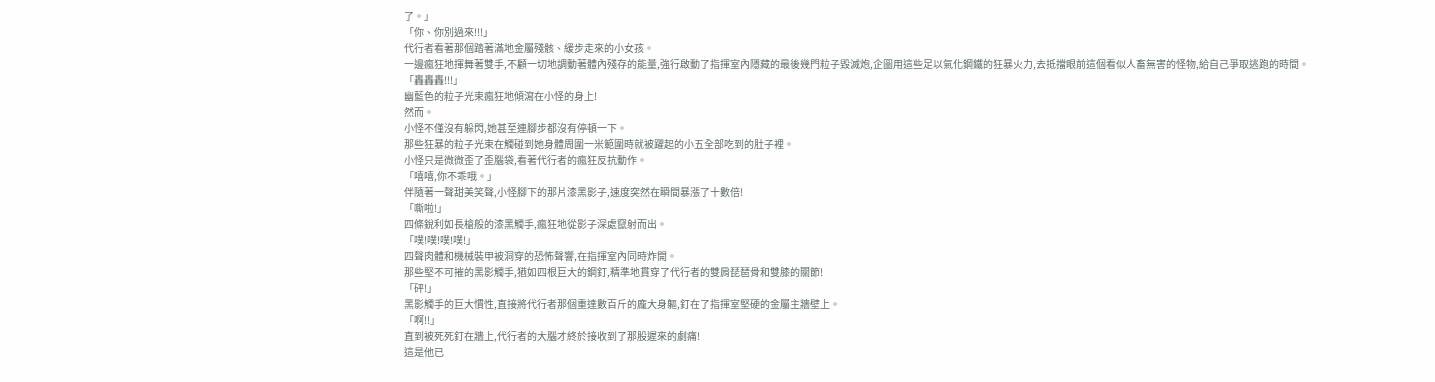了。」
「你、你別過來!!!」
代行者看著那個踏著滿地金屬殘骸、緩步走來的小女孩。
一邊瘋狂地揮舞著雙手,不顧一切地調動著體內殘存的能量,強行啟動了指揮室內隱藏的最後幾門粒子毀滅炮,企圖用這些足以氣化鋼鐵的狂暴火力,去抵擋眼前這個看似人畜無害的怪物,給自己爭取逃跑的時間。
「轟轟轟!!!」
幽藍色的粒子光束瘋狂地傾瀉在小怪的身上!
然而。
小怪不僅沒有躲閃,她甚至連腳步都沒有停頓一下。
那些狂暴的粒子光束在觸碰到她身體周圍一米範圍時就被躍起的小五全部吃到的肚子裡。
小怪只是微微歪了歪腦袋,看著代行者的瘋狂反抗動作。
「嘻嘻,你不乖哦。」
伴隨著一聲甜美笑聲,小怪腳下的那片漆黑影子,速度突然在瞬間暴漲了十數倍!
「嘶啦!」
四條銳利如長槍般的漆黑觸手,瘋狂地從影子深處竄射而出。
「噗!噗!噗!噗!」
四聲肉體和機械裝甲被洞穿的恐怖聲響,在指揮室內同時炸開。
那些堅不可摧的黑影觸手,猶如四根巨大的鋼釘,精準地貫穿了代行者的雙肩琵琶骨和雙膝的關節!
「砰!」
黑影觸手的巨大慣性,直接將代行者那個重達數百斤的龐大身軀,釘在了指揮室堅硬的金屬主牆壁上。
「啊!!」
直到被死死釘在牆上,代行者的大腦才終於接收到了那股遲來的劇痛!
這是他已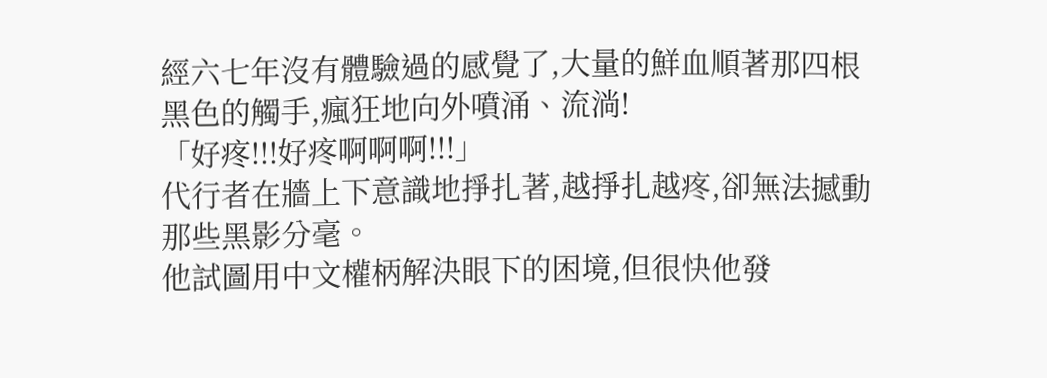經六七年沒有體驗過的感覺了,大量的鮮血順著那四根黑色的觸手,瘋狂地向外噴涌、流淌!
「好疼!!!好疼啊啊啊!!!」
代行者在牆上下意識地掙扎著,越掙扎越疼,卻無法撼動那些黑影分毫。
他試圖用中文權柄解決眼下的困境,但很快他發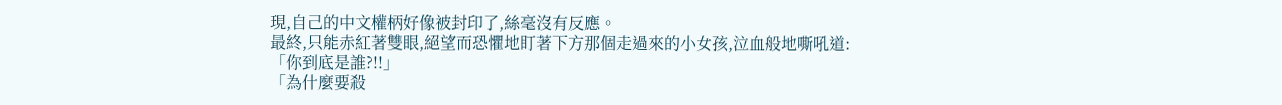現,自己的中文權柄好像被封印了,絲毫沒有反應。
最終,只能赤紅著雙眼,絕望而恐懼地盯著下方那個走過來的小女孩,泣血般地嘶吼道:
「你到底是誰?!!」
「為什麼要殺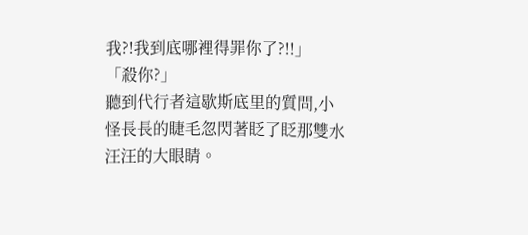我?!我到底哪裡得罪你了?!!」
「殺你?」
聽到代行者這歇斯底里的質問,小怪長長的睫毛忽閃著眨了眨那雙水汪汪的大眼睛。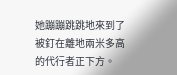她蹦蹦跳跳地來到了被釘在離地兩米多高的代行者正下方。